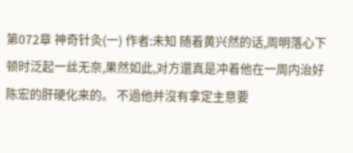第072章 神奇针灸(一) 作者:未知 随着黄兴然的话,周明落心下顿时泛起一丝无奈,果然如此,对方還真是冲着他在一周内治好陈宏的肝硬化来的。 不過他并沒有拿定主意要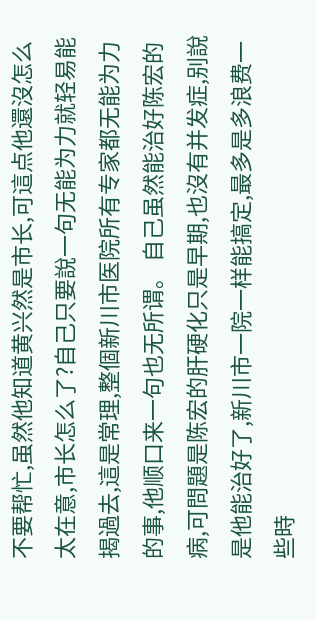不要帮忙,虽然他知道黄兴然是市长,可這点他還沒怎么太在意,市长怎么了?自己只要說一句无能为力就轻易能揭過去,這是常理,整個新川市医院所有专家都无能为力的事,他顺口来一句也无所谓。 自己虽然能治好陈宏的病,可問題是陈宏的肝硬化只是早期,也沒有并发症,别說是他能治好了,新川市一院一样能搞定,最多是多浪费一些時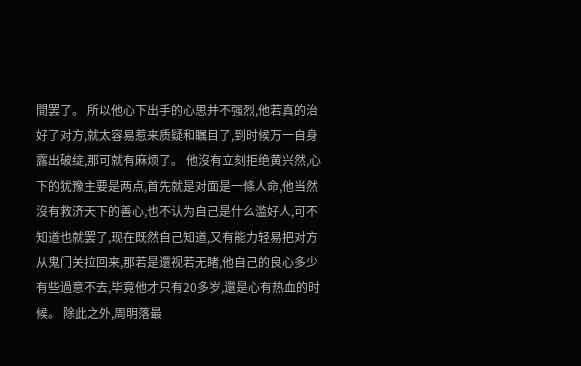間罢了。 所以他心下出手的心思并不强烈,他若真的治好了对方,就太容易惹来质疑和瞩目了,到时候万一自身露出破绽,那可就有麻烦了。 他沒有立刻拒绝黄兴然,心下的犹豫主要是两点,首先就是对面是一條人命,他当然沒有救济天下的善心,也不认为自己是什么滥好人,可不知道也就罢了,现在既然自己知道,又有能力轻易把对方从鬼门关拉回来,那若是還视若无睹,他自己的良心多少有些過意不去,毕竟他才只有20多岁,還是心有热血的时候。 除此之外,周明落最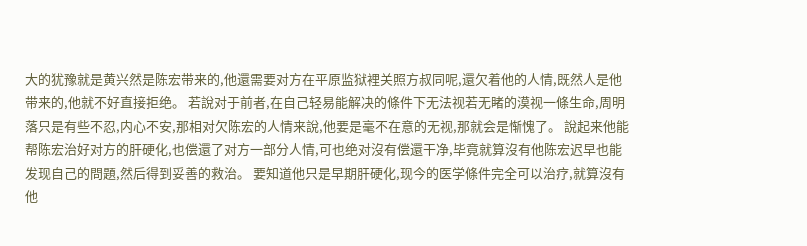大的犹豫就是黄兴然是陈宏带来的,他還需要对方在平原监狱裡关照方叔同呢,還欠着他的人情,既然人是他带来的,他就不好直接拒绝。 若說对于前者,在自己轻易能解决的條件下无法视若无睹的漠视一條生命,周明落只是有些不忍,内心不安,那相对欠陈宏的人情来說,他要是毫不在意的无视,那就会是惭愧了。 說起来他能帮陈宏治好对方的肝硬化,也偿還了对方一部分人情,可也绝对沒有偿還干净,毕竟就算沒有他陈宏迟早也能发现自己的問題,然后得到妥善的救治。 要知道他只是早期肝硬化,现今的医学條件完全可以治疗,就算沒有他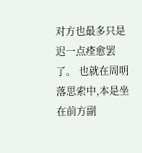对方也最多只是迟一点痊愈罢了。 也就在周明落思索中,本是坐在前方副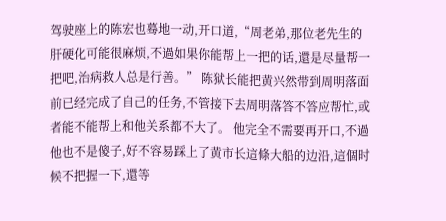驾驶座上的陈宏也蓦地一动,开口道,“周老弟,那位老先生的肝硬化可能很麻烦,不過如果你能帮上一把的话,還是尽量帮一把吧,治病救人总是行善。” 陈狱长能把黄兴然带到周明落面前已经完成了自己的任务,不管接下去周明落答不答应帮忙,或者能不能帮上和他关系都不大了。 他完全不需要再开口,不過他也不是傻子,好不容易踩上了黄市长這條大船的边沿,這個时候不把握一下,還等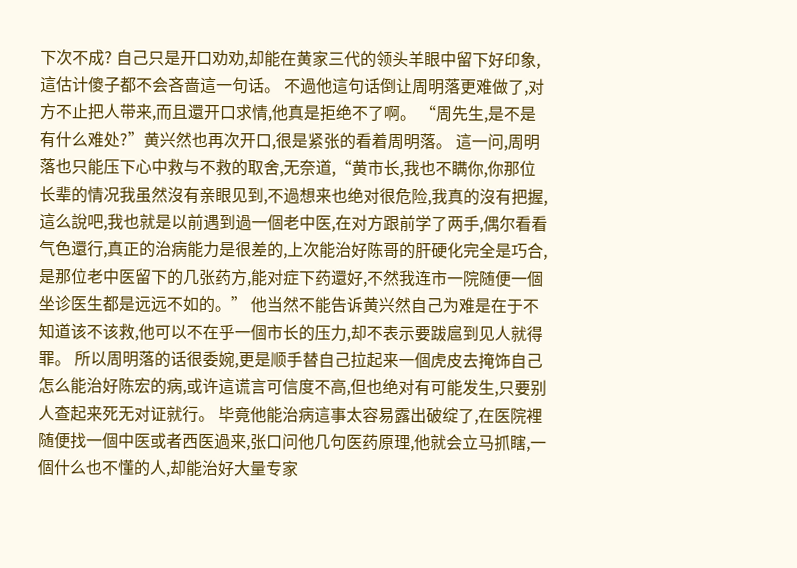下次不成? 自己只是开口劝劝,却能在黄家三代的领头羊眼中留下好印象,這估计傻子都不会吝啬這一句话。 不過他這句话倒让周明落更难做了,对方不止把人带来,而且還开口求情,他真是拒绝不了啊。 “周先生,是不是有什么难处?”黄兴然也再次开口,很是紧张的看着周明落。 這一问,周明落也只能压下心中救与不救的取舍,无奈道,“黄市长,我也不瞒你,你那位长辈的情况我虽然沒有亲眼见到,不過想来也绝对很危险,我真的沒有把握,這么說吧,我也就是以前遇到過一個老中医,在对方跟前学了两手,偶尔看看气色還行,真正的治病能力是很差的,上次能治好陈哥的肝硬化完全是巧合,是那位老中医留下的几张药方,能对症下药還好,不然我连市一院随便一個坐诊医生都是远远不如的。” 他当然不能告诉黄兴然自己为难是在于不知道该不该救,他可以不在乎一個市长的压力,却不表示要跋扈到见人就得罪。 所以周明落的话很委婉,更是顺手替自己拉起来一個虎皮去掩饰自己怎么能治好陈宏的病,或许這谎言可信度不高,但也绝对有可能发生,只要别人查起来死无对证就行。 毕竟他能治病這事太容易露出破绽了,在医院裡随便找一個中医或者西医過来,张口问他几句医药原理,他就会立马抓瞎,一個什么也不懂的人,却能治好大量专家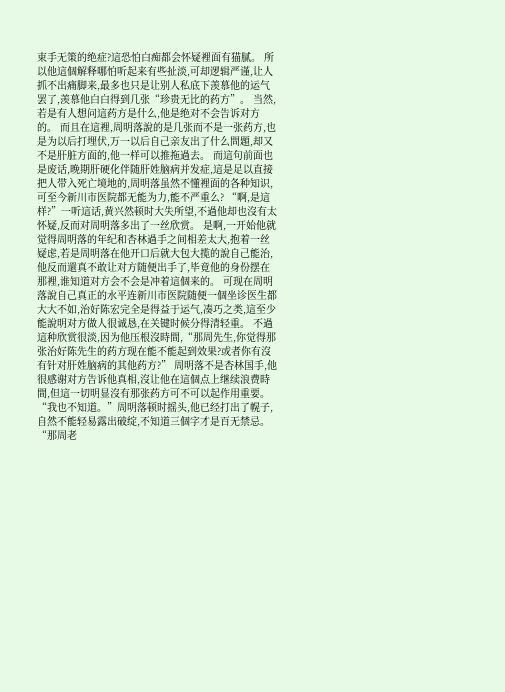束手无策的绝症?這恐怕白痴都会怀疑裡面有猫腻。 所以他這個解释哪怕听起来有些扯淡,可却逻辑严谨,让人抓不出痛脚来,最多也只是让别人私底下羡慕他的运气罢了,羡慕他白白得到几张“珍贵无比的药方”。 当然,若是有人想问這药方是什么,他是绝对不会告诉对方的。 而且在這裡,周明落說的是几张而不是一张药方,也是为以后打埋伏,万一以后自己亲友出了什么問題,却又不是肝脏方面的,他一样可以推拖過去。 而這句前面也是废话,晚期肝硬化伴随肝姓脑病并发症,這是足以直接把人带入死亡境地的,周明落虽然不懂裡面的各种知识,可至今新川市医院都无能为力,能不严重么? “啊,是這样?”一听這话,黄兴然顿时大失所望,不過他却也沒有太怀疑,反而对周明落多出了一丝欣赏。 是啊,一开始他就觉得周明落的年纪和杏林過手之间相差太大,抱着一丝疑虑,若是周明落在他开口后就大包大揽的說自己能治,他反而還真不敢让对方随便出手了,毕竟他的身份摆在那裡,谁知道对方会不会是冲着這個来的。 可现在周明落說自己真正的水平连新川市医院随便一個坐诊医生都大大不如,治好陈宏完全是得益于运气,凑巧之类,這至少能說明对方做人很诚恳,在关键时候分得清轻重。 不過這种欣赏很淡,因为他压根沒時間,“那周先生,你觉得那张治好陈先生的药方现在能不能起到效果?或者你有沒有针对肝姓脑病的其他药方?” 周明落不是杏林国手,他很感谢对方告诉他真相,沒让他在這個点上继续浪费時間,但這一切明显沒有那张药方可不可以起作用重要。 “我也不知道。”周明落顿时摇头,他已经打出了幌子,自然不能轻易露出破绽,不知道三個字才是百无禁忌。 “那周老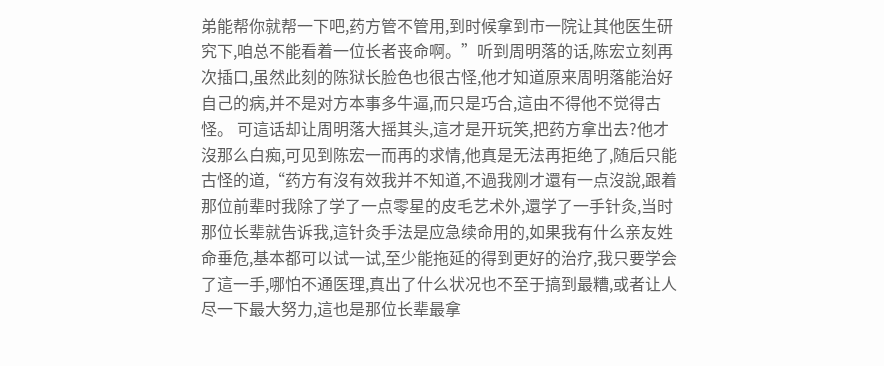弟能帮你就帮一下吧,药方管不管用,到时候拿到市一院让其他医生研究下,咱总不能看着一位长者丧命啊。”听到周明落的话,陈宏立刻再次插口,虽然此刻的陈狱长脸色也很古怪,他才知道原来周明落能治好自己的病,并不是对方本事多牛逼,而只是巧合,這由不得他不觉得古怪。 可這话却让周明落大摇其头,這才是开玩笑,把药方拿出去?他才沒那么白痴,可见到陈宏一而再的求情,他真是无法再拒绝了,随后只能古怪的道,“药方有沒有效我并不知道,不過我刚才還有一点沒說,跟着那位前辈时我除了学了一点零星的皮毛艺术外,還学了一手针灸,当时那位长辈就告诉我,這针灸手法是应急续命用的,如果我有什么亲友姓命垂危,基本都可以试一试,至少能拖延的得到更好的治疗,我只要学会了這一手,哪怕不通医理,真出了什么状况也不至于搞到最糟,或者让人尽一下最大努力,這也是那位长辈最拿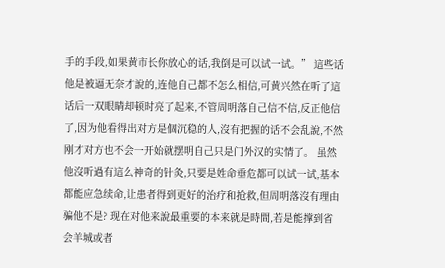手的手段,如果黄市长你放心的话,我倒是可以试一试。” 這些话他是被逼无奈才說的,连他自己都不怎么相信,可黄兴然在听了這话后一双眼睛却顿时亮了起来,不管周明落自己信不信,反正他信了,因为他看得出对方是個沉稳的人,沒有把握的话不会乱說,不然刚才对方也不会一开始就摆明自己只是门外汉的实情了。 虽然他沒听過有這么神奇的针灸,只要是姓命垂危都可以试一试,基本都能应急续命,让患者得到更好的治疗和抢救,但周明落沒有理由骗他不是? 现在对他来說最重要的本来就是時間,若是能撑到省会羊城或者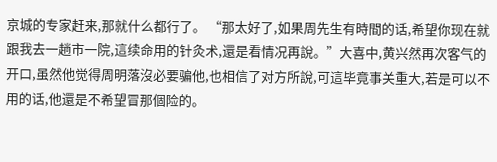京城的专家赶来,那就什么都行了。 “那太好了,如果周先生有時間的话,希望你现在就跟我去一趟市一院,這续命用的针灸术,還是看情况再說。”大喜中,黄兴然再次客气的开口,虽然他觉得周明落沒必要骗他,也相信了对方所說,可這毕竟事关重大,若是可以不用的话,他還是不希望冒那個险的。